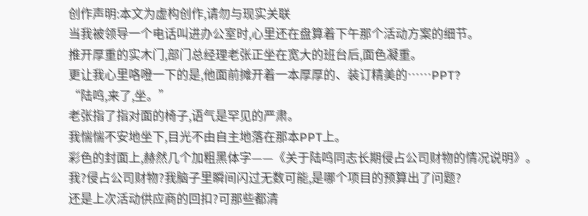创作声明:本文为虚构创作,请勿与现实关联
当我被领导一个电话叫进办公室时,心里还在盘算着下午那个活动方案的细节。
推开厚重的实木门,部门总经理老张正坐在宽大的班台后,面色凝重。
更让我心里咯噔一下的是,他面前摊开着一本厚厚的、装订精美的……PPT?
“陆鸣,来了,坐。”
老张指了指对面的椅子,语气是罕见的严肃。
我惴惴不安地坐下,目光不由自主地落在那本PPT上。
彩色的封面上,赫然几个加粗黑体字——《关于陆鸣同志长期侵占公司财物的情况说明》。
我?侵占公司财物?我脑子里瞬间闪过无数可能,是哪个项目的预算出了问题?
还是上次活动供应商的回扣?可那些都清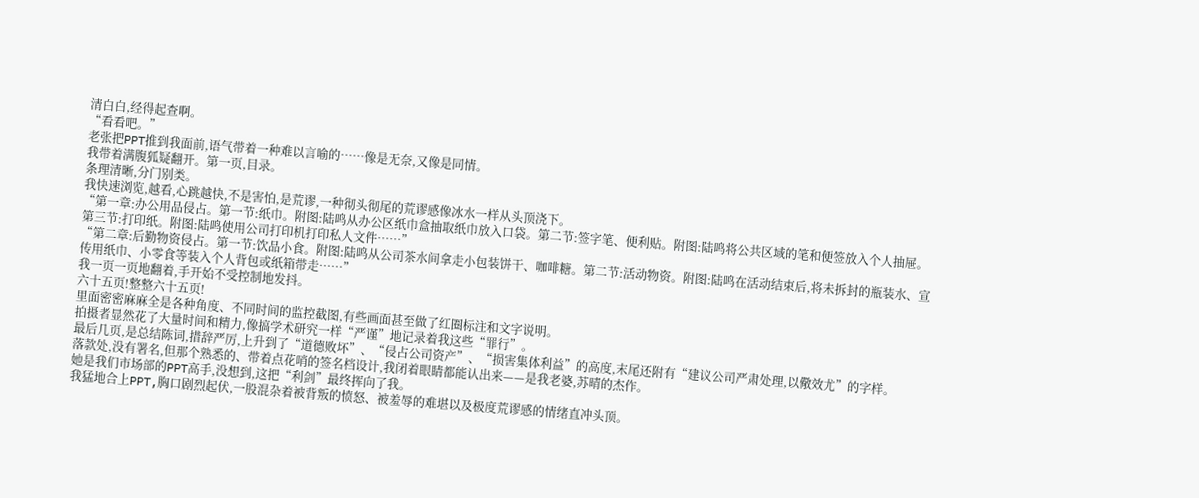清白白,经得起查啊。
“看看吧。”
老张把PPT推到我面前,语气带着一种难以言喻的……像是无奈,又像是同情。
我带着满腹狐疑翻开。第一页,目录。
条理清晰,分门别类。
我快速浏览,越看,心跳越快,不是害怕,是荒谬,一种彻头彻尾的荒谬感像冰水一样从头顶浇下。
“第一章:办公用品侵占。第一节:纸巾。附图:陆鸣从办公区纸巾盒抽取纸巾放入口袋。第二节:签字笔、便利贴。附图:陆鸣将公共区域的笔和便签放入个人抽屉。第三节:打印纸。附图:陆鸣使用公司打印机打印私人文件……”
“第二章:后勤物资侵占。第一节:饮品小食。附图:陆鸣从公司茶水间拿走小包装饼干、咖啡糖。第二节:活动物资。附图:陆鸣在活动结束后,将未拆封的瓶装水、宣传用纸巾、小零食等装入个人背包或纸箱带走……”
我一页一页地翻着,手开始不受控制地发抖。
六十五页!整整六十五页!
里面密密麻麻全是各种角度、不同时间的监控截图,有些画面甚至做了红圈标注和文字说明。
拍摄者显然花了大量时间和精力,像搞学术研究一样“严谨”地记录着我这些“罪行”。
最后几页,是总结陈词,措辞严厉,上升到了“道德败坏”、“侵占公司资产”、“损害集体利益”的高度,末尾还附有“建议公司严肃处理,以儆效尤”的字样。
落款处,没有署名,但那个熟悉的、带着点花哨的签名档设计,我闭着眼睛都能认出来——是我老婆,苏晴的杰作。
她是我们市场部的PPT高手,没想到,这把“利剑”最终挥向了我。
我猛地合上PPT,胸口剧烈起伏,一股混杂着被背叛的愤怒、被羞辱的难堪以及极度荒谬感的情绪直冲头顶。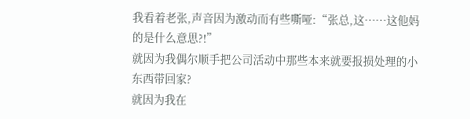我看着老张,声音因为激动而有些嘶哑:“张总,这……这他妈的是什么意思?!”
就因为我偶尔顺手把公司活动中那些本来就要报损处理的小东西带回家?
就因为我在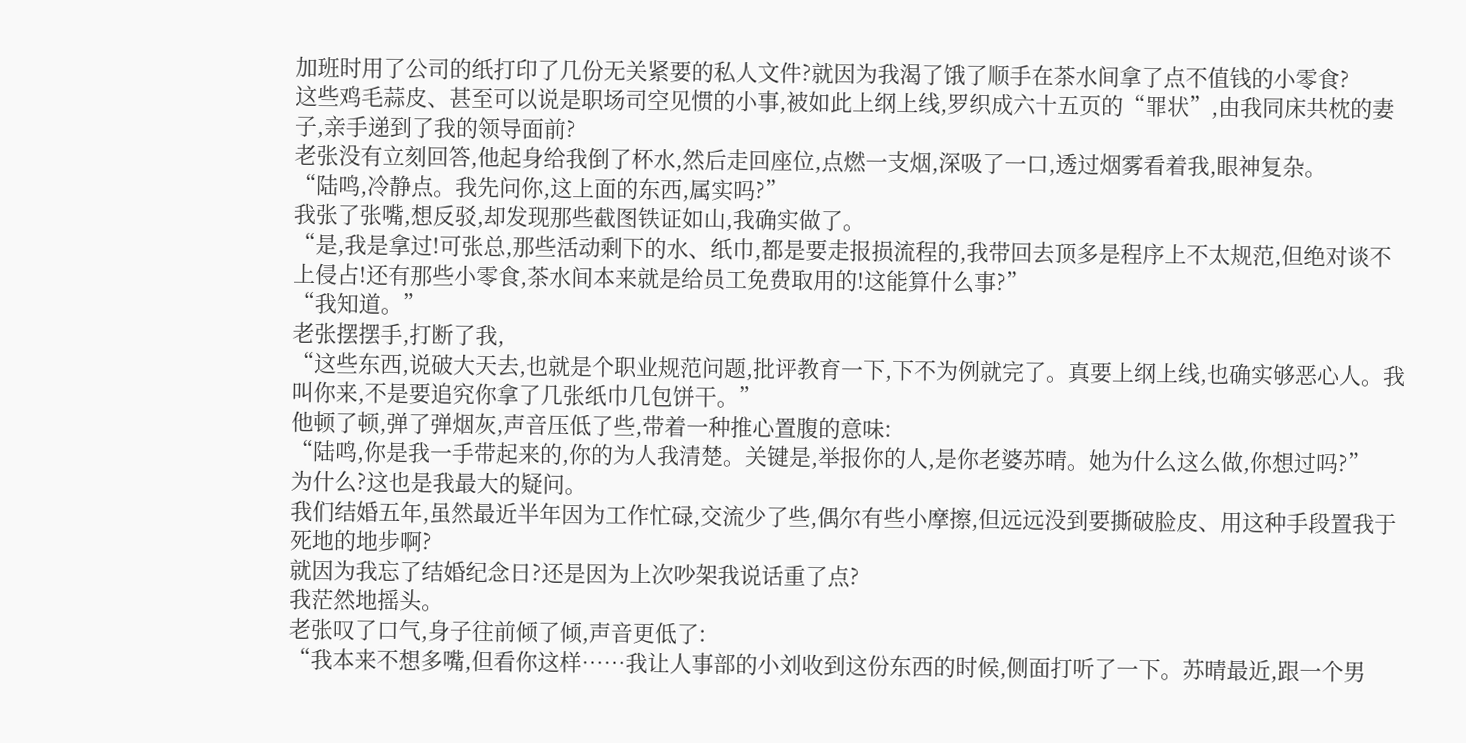加班时用了公司的纸打印了几份无关紧要的私人文件?就因为我渴了饿了顺手在茶水间拿了点不值钱的小零食?
这些鸡毛蒜皮、甚至可以说是职场司空见惯的小事,被如此上纲上线,罗织成六十五页的“罪状”,由我同床共枕的妻子,亲手递到了我的领导面前?
老张没有立刻回答,他起身给我倒了杯水,然后走回座位,点燃一支烟,深吸了一口,透过烟雾看着我,眼神复杂。
“陆鸣,冷静点。我先问你,这上面的东西,属实吗?”
我张了张嘴,想反驳,却发现那些截图铁证如山,我确实做了。
“是,我是拿过!可张总,那些活动剩下的水、纸巾,都是要走报损流程的,我带回去顶多是程序上不太规范,但绝对谈不上侵占!还有那些小零食,茶水间本来就是给员工免费取用的!这能算什么事?”
“我知道。”
老张摆摆手,打断了我,
“这些东西,说破大天去,也就是个职业规范问题,批评教育一下,下不为例就完了。真要上纲上线,也确实够恶心人。我叫你来,不是要追究你拿了几张纸巾几包饼干。”
他顿了顿,弹了弹烟灰,声音压低了些,带着一种推心置腹的意味:
“陆鸣,你是我一手带起来的,你的为人我清楚。关键是,举报你的人,是你老婆苏晴。她为什么这么做,你想过吗?”
为什么?这也是我最大的疑问。
我们结婚五年,虽然最近半年因为工作忙碌,交流少了些,偶尔有些小摩擦,但远远没到要撕破脸皮、用这种手段置我于死地的地步啊?
就因为我忘了结婚纪念日?还是因为上次吵架我说话重了点?
我茫然地摇头。
老张叹了口气,身子往前倾了倾,声音更低了:
“我本来不想多嘴,但看你这样……我让人事部的小刘收到这份东西的时候,侧面打听了一下。苏晴最近,跟一个男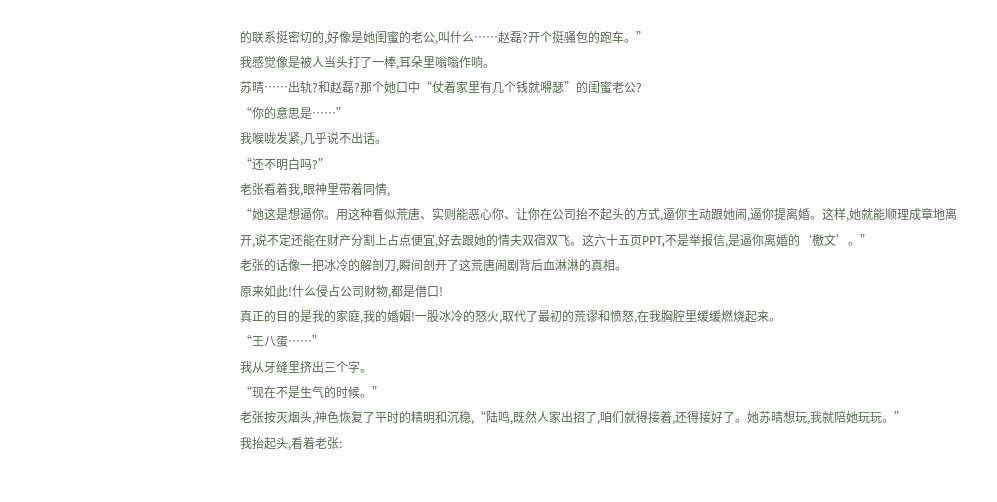的联系挺密切的,好像是她闺蜜的老公,叫什么……赵磊?开个挺骚包的跑车。”
我感觉像是被人当头打了一棒,耳朵里嗡嗡作响。
苏晴……出轨?和赵磊?那个她口中“仗着家里有几个钱就嘚瑟”的闺蜜老公?
“你的意思是……”
我喉咙发紧,几乎说不出话。
“还不明白吗?”
老张看着我,眼神里带着同情,
“她这是想逼你。用这种看似荒唐、实则能恶心你、让你在公司抬不起头的方式,逼你主动跟她闹,逼你提离婚。这样,她就能顺理成章地离开,说不定还能在财产分割上占点便宜,好去跟她的情夫双宿双飞。这六十五页PPT,不是举报信,是逼你离婚的‘檄文’。”
老张的话像一把冰冷的解剖刀,瞬间剖开了这荒唐闹剧背后血淋淋的真相。
原来如此!什么侵占公司财物,都是借口!
真正的目的是我的家庭,我的婚姻!一股冰冷的怒火,取代了最初的荒谬和愤怒,在我胸腔里缓缓燃烧起来。
“王八蛋……”
我从牙缝里挤出三个字。
“现在不是生气的时候。”
老张按灭烟头,神色恢复了平时的精明和沉稳,“陆鸣,既然人家出招了,咱们就得接着,还得接好了。她苏晴想玩,我就陪她玩玩。”
我抬起头,看着老张: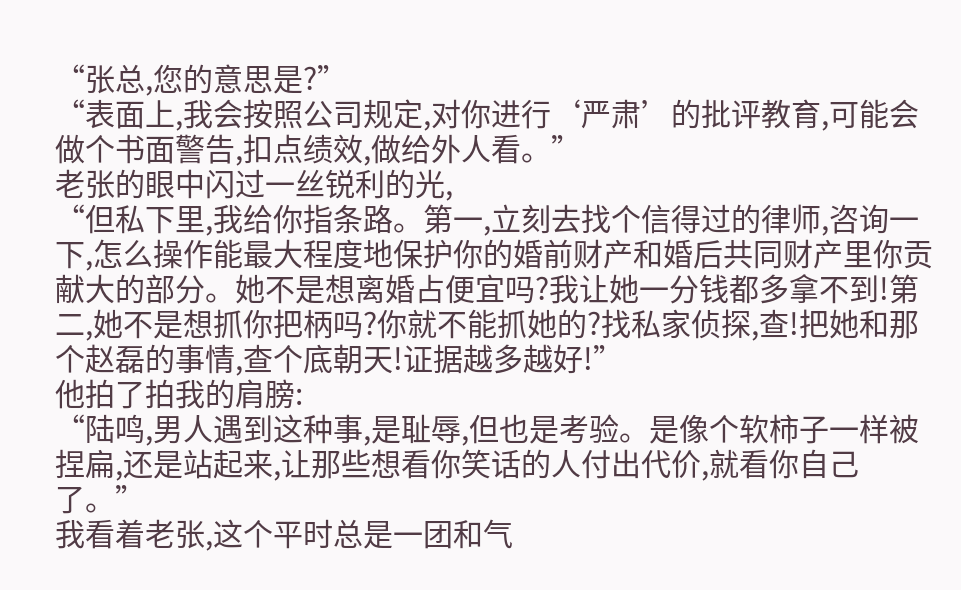“张总,您的意思是?”
“表面上,我会按照公司规定,对你进行‘严肃’的批评教育,可能会做个书面警告,扣点绩效,做给外人看。”
老张的眼中闪过一丝锐利的光,
“但私下里,我给你指条路。第一,立刻去找个信得过的律师,咨询一下,怎么操作能最大程度地保护你的婚前财产和婚后共同财产里你贡献大的部分。她不是想离婚占便宜吗?我让她一分钱都多拿不到!第二,她不是想抓你把柄吗?你就不能抓她的?找私家侦探,查!把她和那个赵磊的事情,查个底朝天!证据越多越好!”
他拍了拍我的肩膀:
“陆鸣,男人遇到这种事,是耻辱,但也是考验。是像个软柿子一样被捏扁,还是站起来,让那些想看你笑话的人付出代价,就看你自己了。”
我看着老张,这个平时总是一团和气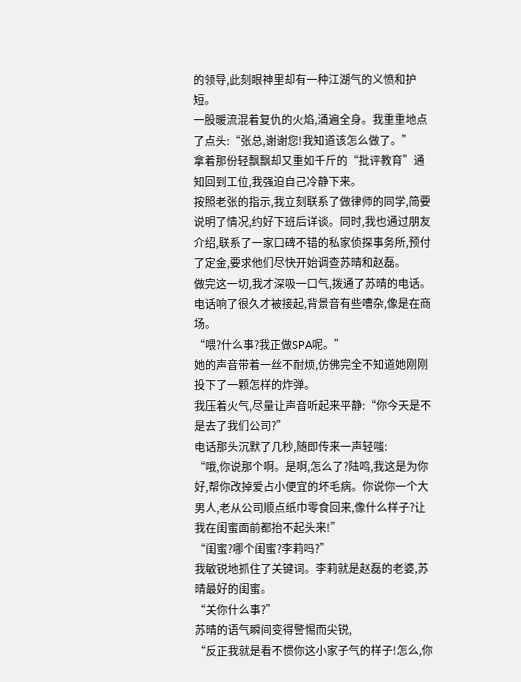的领导,此刻眼神里却有一种江湖气的义愤和护短。
一股暖流混着复仇的火焰,涌遍全身。我重重地点了点头:“张总,谢谢您!我知道该怎么做了。”
拿着那份轻飘飘却又重如千斤的“批评教育”通知回到工位,我强迫自己冷静下来。
按照老张的指示,我立刻联系了做律师的同学,简要说明了情况,约好下班后详谈。同时,我也通过朋友介绍,联系了一家口碑不错的私家侦探事务所,预付了定金,要求他们尽快开始调查苏晴和赵磊。
做完这一切,我才深吸一口气,拨通了苏晴的电话。
电话响了很久才被接起,背景音有些嘈杂,像是在商场。
“喂?什么事?我正做SPA呢。”
她的声音带着一丝不耐烦,仿佛完全不知道她刚刚投下了一颗怎样的炸弹。
我压着火气,尽量让声音听起来平静:“你今天是不是去了我们公司?”
电话那头沉默了几秒,随即传来一声轻嗤:
“哦,你说那个啊。是啊,怎么了?陆鸣,我这是为你好,帮你改掉爱占小便宜的坏毛病。你说你一个大男人,老从公司顺点纸巾零食回来,像什么样子?让我在闺蜜面前都抬不起头来!”
“闺蜜?哪个闺蜜?李莉吗?”
我敏锐地抓住了关键词。李莉就是赵磊的老婆,苏晴最好的闺蜜。
“关你什么事?”
苏晴的语气瞬间变得警惕而尖锐,
“反正我就是看不惯你这小家子气的样子!怎么,你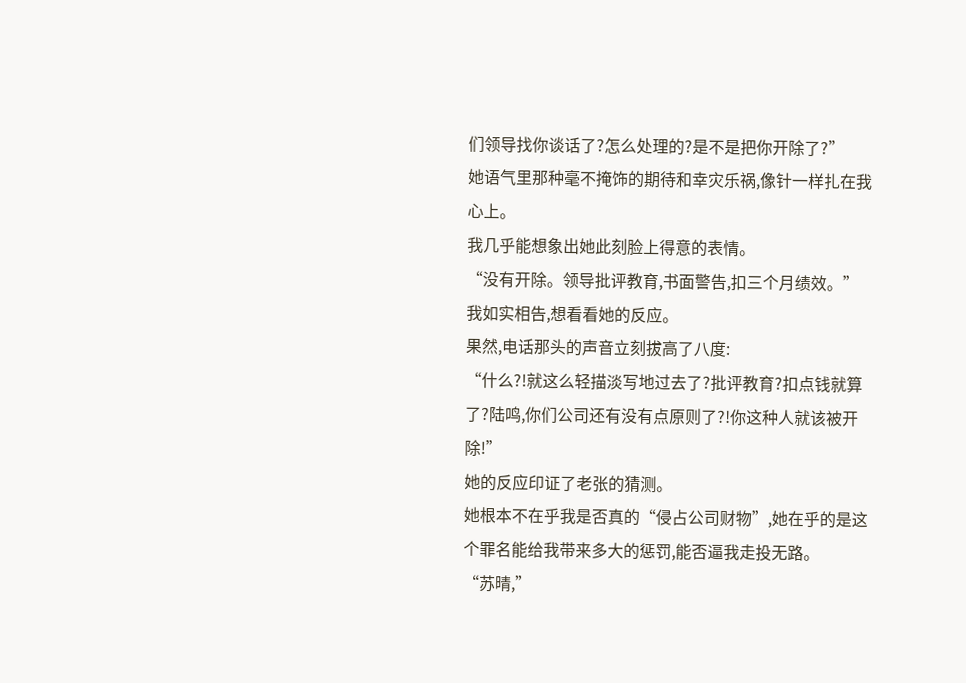们领导找你谈话了?怎么处理的?是不是把你开除了?”
她语气里那种毫不掩饰的期待和幸灾乐祸,像针一样扎在我心上。
我几乎能想象出她此刻脸上得意的表情。
“没有开除。领导批评教育,书面警告,扣三个月绩效。”
我如实相告,想看看她的反应。
果然,电话那头的声音立刻拔高了八度:
“什么?!就这么轻描淡写地过去了?批评教育?扣点钱就算了?陆鸣,你们公司还有没有点原则了?!你这种人就该被开除!”
她的反应印证了老张的猜测。
她根本不在乎我是否真的“侵占公司财物”,她在乎的是这个罪名能给我带来多大的惩罚,能否逼我走投无路。
“苏晴,”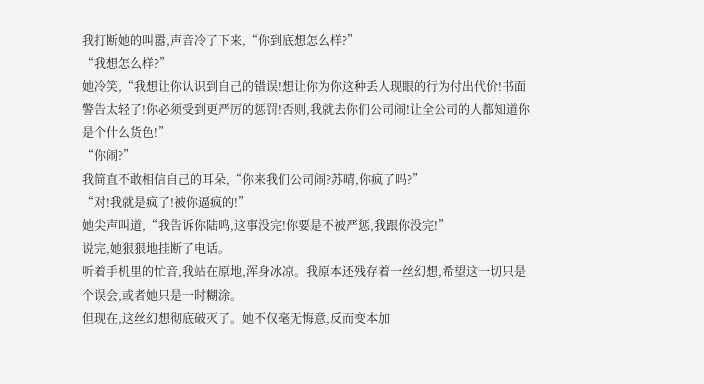我打断她的叫嚣,声音冷了下来,“你到底想怎么样?”
“我想怎么样?”
她冷笑,“我想让你认识到自己的错误!想让你为你这种丢人现眼的行为付出代价!书面警告太轻了!你必须受到更严厉的惩罚!否则,我就去你们公司闹!让全公司的人都知道你是个什么货色!”
“你闹?”
我简直不敢相信自己的耳朵,“你来我们公司闹?苏晴,你疯了吗?”
“对!我就是疯了!被你逼疯的!”
她尖声叫道,“我告诉你陆鸣,这事没完!你要是不被严惩,我跟你没完!”
说完,她狠狠地挂断了电话。
听着手机里的忙音,我站在原地,浑身冰凉。我原本还残存着一丝幻想,希望这一切只是个误会,或者她只是一时糊涂。
但现在,这丝幻想彻底破灭了。她不仅毫无悔意,反而变本加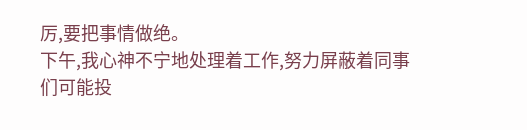厉,要把事情做绝。
下午,我心神不宁地处理着工作,努力屏蔽着同事们可能投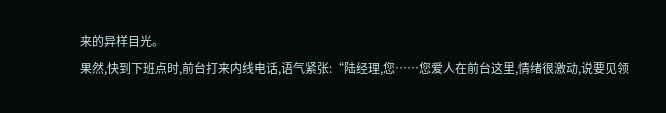来的异样目光。
果然,快到下班点时,前台打来内线电话,语气紧张:“陆经理,您……您爱人在前台这里,情绪很激动,说要见领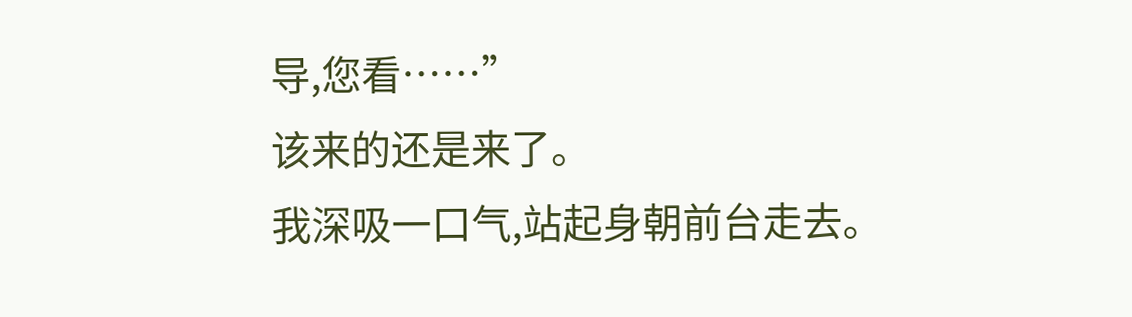导,您看……”
该来的还是来了。
我深吸一口气,站起身朝前台走去。